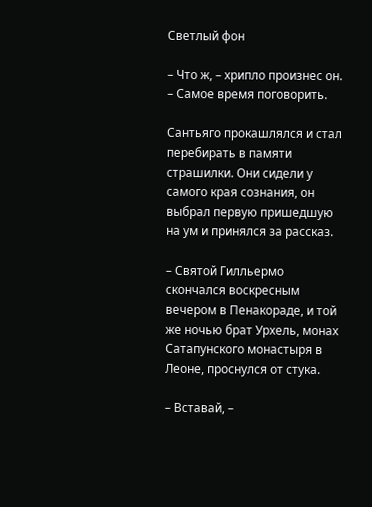Светлый фон

– Что ж, – хрипло произнес он. – Самое время поговорить.

Сантьяго прокашлялся и стал перебирать в памяти страшилки. Они сидели у самого края сознания, он выбрал первую пришедшую на ум и принялся за рассказ.

– Святой Гилльермо скончался воскресным вечером в Пенакораде, и той же ночью брат Урхель, монах Сатапунского монастыря в Леоне, проснулся от стука.

– Вставай, –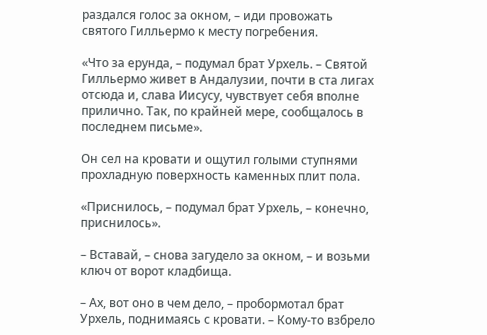раздался голос за окном, – иди провожать святого Гилльермо к месту погребения.

«Что за ерунда, – подумал брат Урхель. – Святой Гилльермо живет в Андалузии, почти в ста лигах отсюда и, слава Иисусу, чувствует себя вполне прилично. Так, по крайней мере, сообщалось в последнем письме».

Он сел на кровати и ощутил голыми ступнями прохладную поверхность каменных плит пола.

«Приснилось, – подумал брат Урхель, – конечно, приснилось».

– Вставай, – снова загудело за окном, – и возьми ключ от ворот кладбища.

– Ах, вот оно в чем дело, – пробормотал брат Урхель, поднимаясь с кровати. – Кому-то взбрело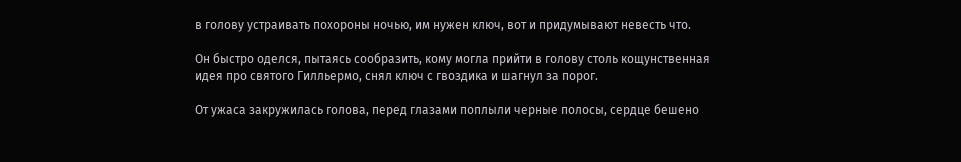в голову устраивать похороны ночью, им нужен ключ, вот и придумывают невесть что.

Он быстро оделся, пытаясь сообразить, кому могла прийти в голову столь кощунственная идея про святого Гилльермо, снял ключ с гвоздика и шагнул за порог.

От ужаса закружилась голова, перед глазами поплыли черные полосы, сердце бешено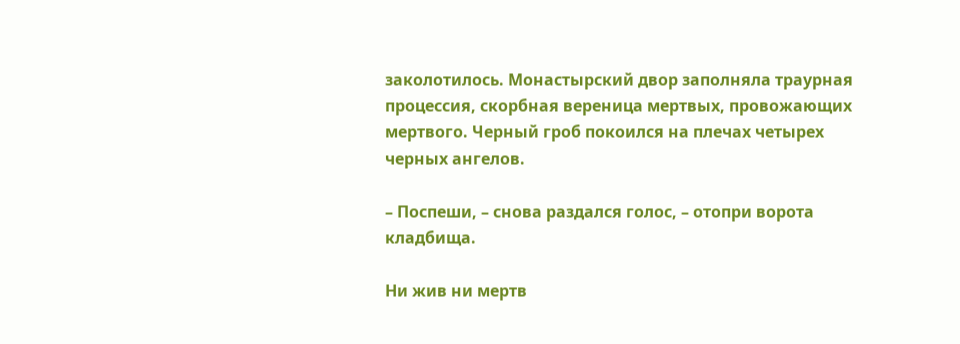заколотилось. Монастырский двор заполняла траурная процессия, скорбная вереница мертвых, провожающих мертвого. Черный гроб покоился на плечах четырех черных ангелов.

– Поспеши, – снова раздался голос, – отопри ворота кладбища.

Ни жив ни мертв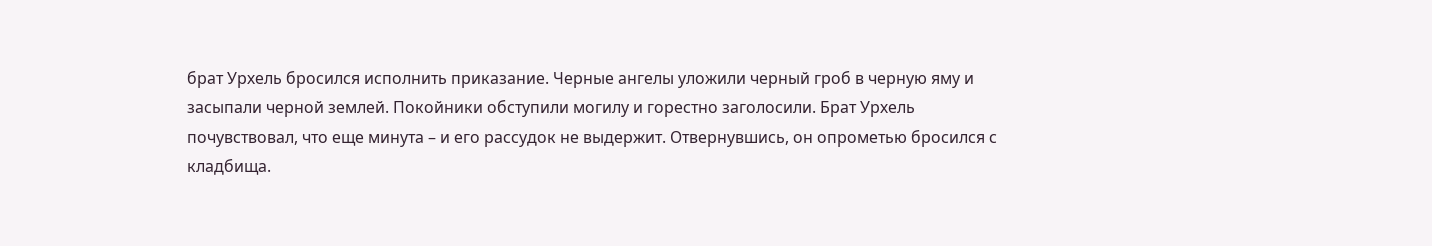брат Урхель бросился исполнить приказание. Черные ангелы уложили черный гроб в черную яму и засыпали черной землей. Покойники обступили могилу и горестно заголосили. Брат Урхель почувствовал, что еще минута – и его рассудок не выдержит. Отвернувшись, он опрометью бросился с кладбища.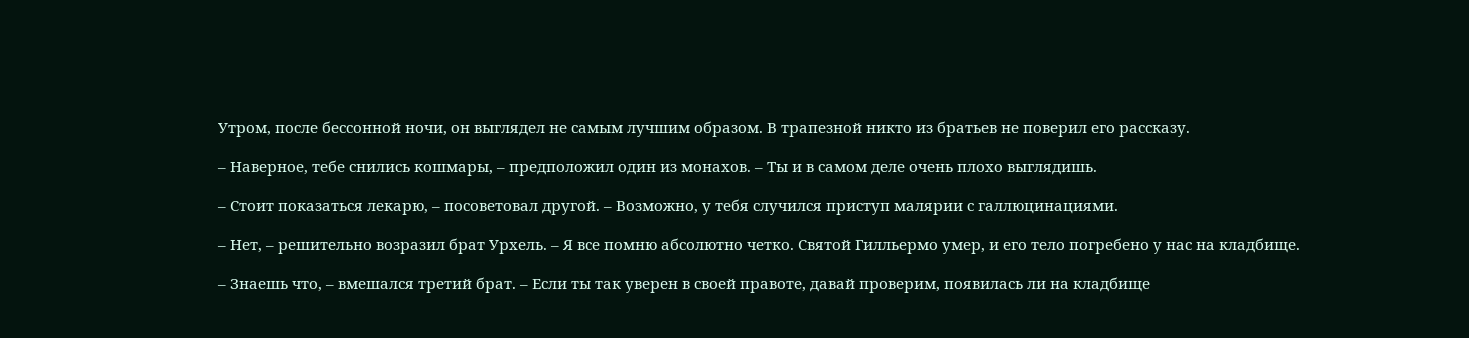Утром, после бессонной ночи, он выглядел не самым лучшим образом. В трапезной никто из братьев не поверил его рассказу.

– Наверное, тебе снились кошмары, – предположил один из монахов. – Ты и в самом деле очень плохо выглядишь.

– Стоит показаться лекарю, – посоветовал другой. – Возможно, у тебя случился приступ малярии с галлюцинациями.

– Нет, – решительно возразил брат Урхель. – Я все помню абсолютно четко. Святой Гилльермо умер, и его тело погребено у нас на кладбище.

– Знаешь что, – вмешался третий брат. – Если ты так уверен в своей правоте, давай проверим, появилась ли на кладбище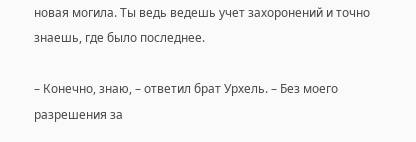новая могила. Ты ведь ведешь учет захоронений и точно знаешь, где было последнее.

– Конечно, знаю, – ответил брат Урхель. – Без моего разрешения за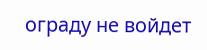ограду не войдет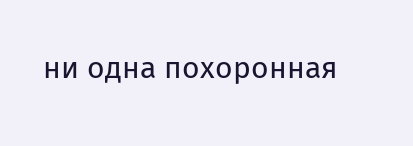ни одна похоронная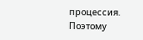процессия. Поэтому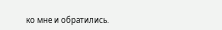ко мне и обратились.